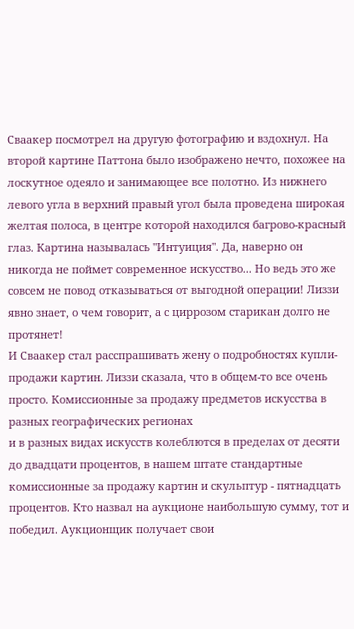Сваакер посмотрел на другую фотографию и вздохнул. На второй картине Паттона было изображено нечто, похожее на лоскутное одеяло и занимающее все полотно. Из нижнего левого угла в верхний правый угол была проведена широкая желтая полоса, в центре которой находился багрово-красный глаз. Картина называлась "Интуиция". Да, наверно он никогда не поймет современное искусство... Но ведь это же совсем не повод отказываться от выгодной операции! Лиззи явно знает, о чем говорит, а с циррозом старикан долго не протянет!
И Сваакер стал расспрашивать жену о подробностях купли-продажи картин. Лиззи сказала, что в общем-то все очень просто. Комиссионные за продажу предметов искусства в разных географических регионах
и в разных видах искусств колеблются в пределах от десяти до двадцати процентов, в нашем штате стандартные комиссионные за продажу картин и скульптур - пятнадцать процентов. Кто назвал на аукционе наибольшую сумму, тот и победил. Аукционщик получает свои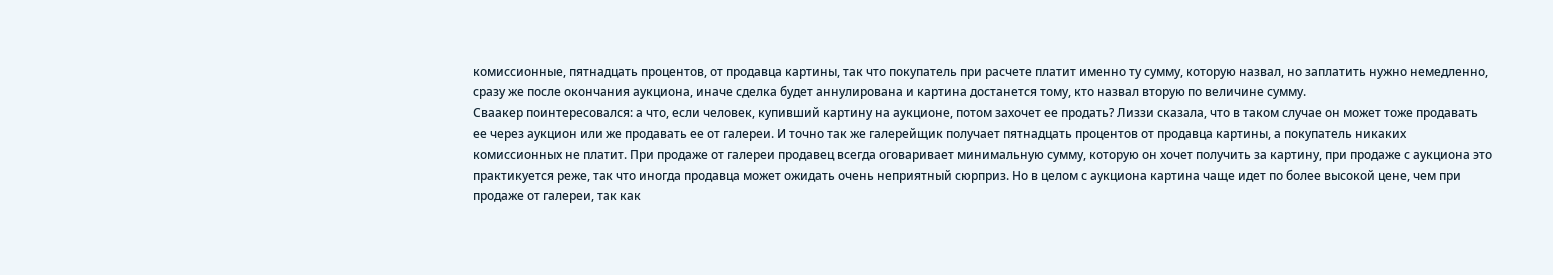комиссионные, пятнадцать процентов, от продавца картины, так что покупатель при расчете платит именно ту сумму, которую назвал, но заплатить нужно немедленно, сразу же после окончания аукциона, иначе сделка будет аннулирована и картина достанется тому, кто назвал вторую по величине сумму.
Сваакер поинтересовался: а что, если человек, купивший картину на аукционе, потом захочет ее продать? Лиззи сказала, что в таком случае он может тоже продавать ее через аукцион или же продавать ее от галереи. И точно так же галерейщик получает пятнадцать процентов от продавца картины, а покупатель никаких комиссионных не платит. При продаже от галереи продавец всегда оговаривает минимальную сумму, которую он хочет получить за картину, при продаже с аукциона это практикуется реже, так что иногда продавца может ожидать очень неприятный сюрприз. Но в целом с аукциона картина чаще идет по более высокой цене, чем при продаже от галереи, так как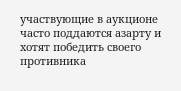участвующие в аукционе часто поддаются азарту и хотят победить своего противника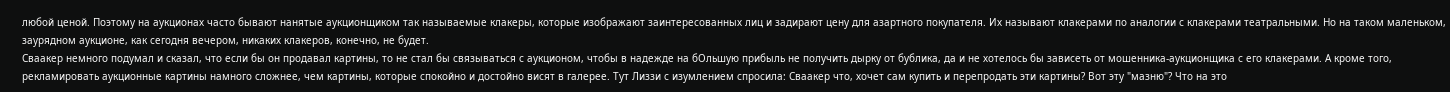любой ценой. Поэтому на аукционах часто бывают нанятые аукционщиком так называемые клакеры, которые изображают заинтересованных лиц и задирают цену для азартного покупателя. Их называют клакерами по аналогии с клакерами театральными. Но на таком маленьком, заурядном аукционе, как сегодня вечером, никаких клакеров, конечно, не будет.
Сваакер немного подумал и сказал, что если бы он продавал картины, то не стал бы связываться с аукционом, чтобы в надежде на бОльшую прибыль не получить дырку от бублика, да и не хотелось бы зависеть от мошенника-аукционщика с его клакерами. А кроме того, рекламировать аукционные картины намного сложнее, чем картины, которые спокойно и достойно висят в галерее. Тут Лиззи с изумлением спросила: Сваакер что, хочет сам купить и перепродать эти картины? Вот эту "мазню"? Что на это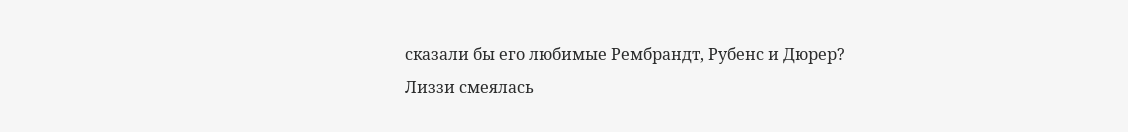сказали бы его любимые Рембрандт, Рубенс и Дюрер?
Лиззи смеялась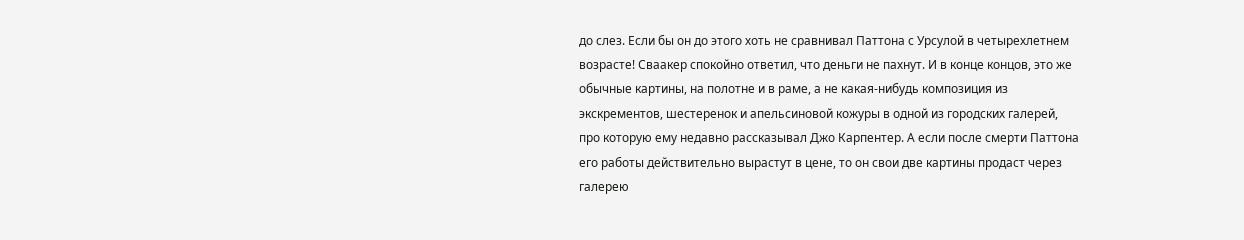до слез. Если бы он до этого хоть не сравнивал Паттона с Урсулой в четырехлетнем возрасте! Сваакер спокойно ответил, что деньги не пахнут. И в конце концов, это же обычные картины, на полотне и в раме, а не какая-нибудь композиция из экскрементов, шестеренок и апельсиновой кожуры в одной из городских галерей, про которую ему недавно рассказывал Джо Карпентер. А если после смерти Паттона его работы действительно вырастут в цене, то он свои две картины продаст через галерею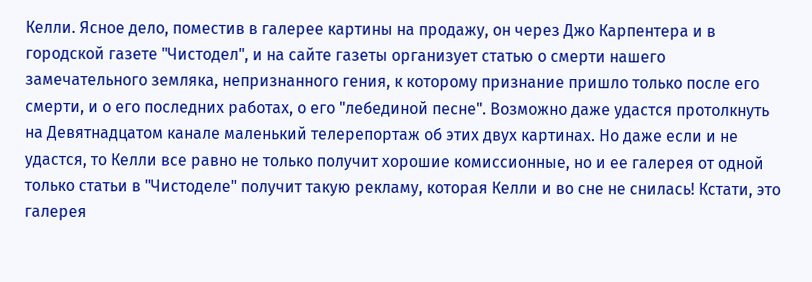Келли. Ясное дело, поместив в галерее картины на продажу, он через Джо Карпентера и в городской газете "Чистодел", и на сайте газеты организует статью о смерти нашего замечательного земляка, непризнанного гения, к которому признание пришло только после его смерти, и о его последних работах, о его "лебединой песне". Возможно даже удастся протолкнуть на Девятнадцатом канале маленький телерепортаж об этих двух картинах. Но даже если и не удастся, то Келли все равно не только получит хорошие комиссионные, но и ее галерея от одной только статьи в "Чистоделе" получит такую рекламу, которая Келли и во сне не снилась! Кстати, это галерея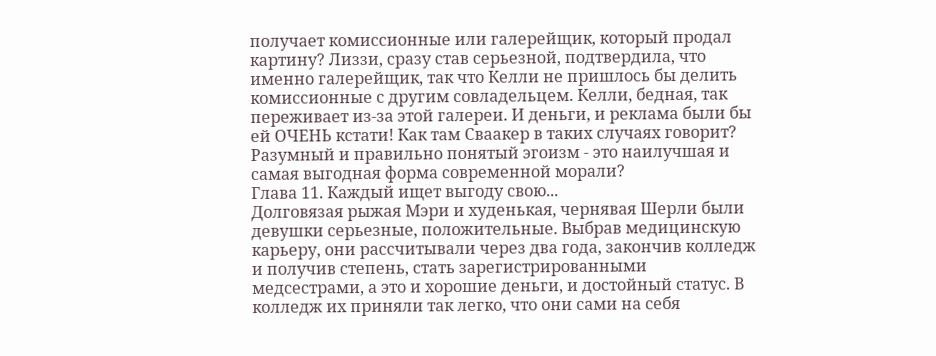получает комиссионные или галерейщик, который продал картину? Лиззи, сразу став серьезной, подтвердила, что именно галерейщик, так что Келли не пришлось бы делить комиссионные с другим совладельцем. Келли, бедная, так переживает из-за этой галереи. И деньги, и реклама были бы ей ОЧЕНЬ кстати! Как там Сваакер в таких случаях говорит? Разумный и правильно понятый эгоизм - это наилучшая и самая выгодная форма современной морали?
Глава 11. Каждый ищет выгоду свою...
Долговязая рыжая Мэри и худенькая, чернявая Шерли были девушки серьезные, положительные. Выбрав медицинскую карьеру, они рассчитывали через два года, закончив колледж и получив степень, стать зарегистрированными медсестрами, а это и хорошие деньги, и достойный статус. В колледж их приняли так легко, что они сами на себя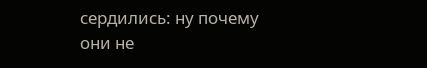сердились: ну почему они не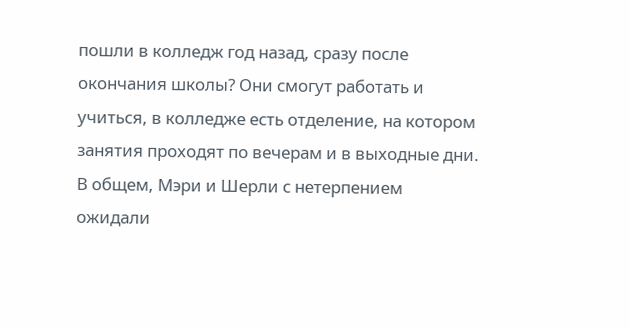пошли в колледж год назад, сразу после окончания школы? Они смогут работать и учиться, в колледже есть отделение, на котором занятия проходят по вечерам и в выходные дни. В общем, Мэри и Шерли с нетерпением ожидали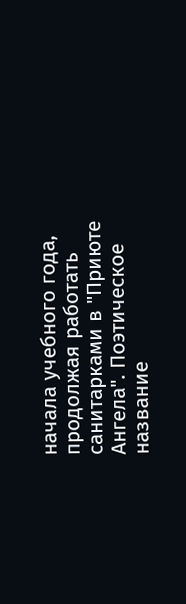начала учебного года, продолжая работать санитарками в "Приюте Ангела". Поэтическое название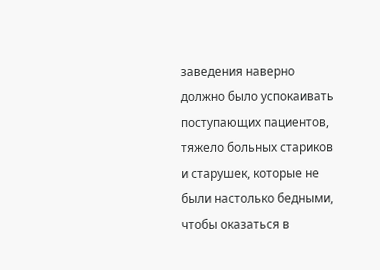заведения наверно должно было успокаивать поступающих пациентов, тяжело больных стариков и старушек, которые не были настолько бедными, чтобы оказаться в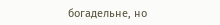богадельне, но